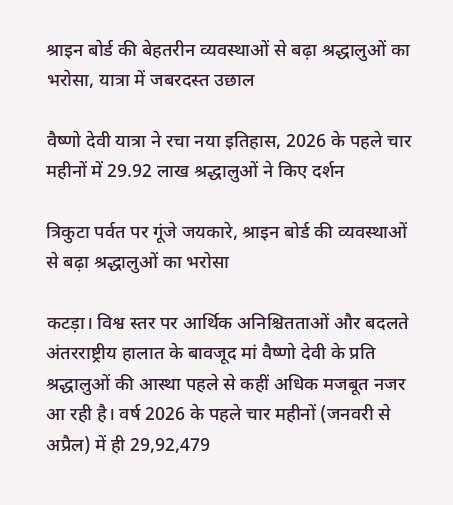श्राइन बोर्ड की बेहतरीन व्यवस्थाओं से बढ़ा श्रद्धालुओं का भरोसा, यात्रा में जबरदस्त उछाल

वैष्णो देवी यात्रा ने रचा नया इतिहास, 2026 के पहले चार महीनों में 29.92 लाख श्रद्धालुओं ने किए दर्शन

त्रिकुटा पर्वत पर गूंजे जयकारे, श्राइन बोर्ड की व्यवस्थाओं से बढ़ा श्रद्धालुओं का भरोसा

कटड़ा। विश्व स्तर पर आर्थिक अनिश्चितताओं और बदलते अंतरराष्ट्रीय हालात के बावजूद मां वैष्णो देवी के प्रति श्रद्धालुओं की आस्था पहले से कहीं अधिक मजबूत नजर आ रही है। वर्ष 2026 के पहले चार महीनों (जनवरी से अप्रैल) में ही 29,92,479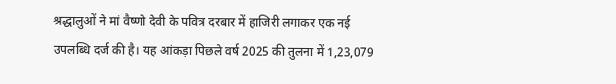श्रद्धालुओं ने मां वैष्णो देवी के पवित्र दरबार में हाजिरी लगाकर एक नई उपलब्धि दर्ज की है। यह आंकड़ा पिछले वर्ष 2025 की तुलना में 1,23,079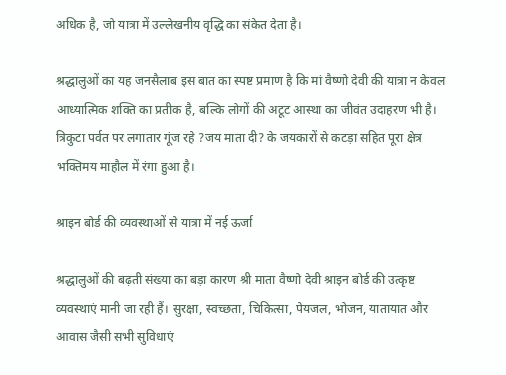अधिक है, जो यात्रा में उल्लेखनीय वृद्धि का संकेत देता है।

श्रद्धालुओं का यह जनसैलाब इस बात का स्पष्ट प्रमाण है कि मां वैष्णो देवी की यात्रा न केवल आध्यात्मिक शक्ति का प्रतीक है, बल्कि लोगों की अटूट आस्था का जीवंत उदाहरण भी है। त्रिकुटा पर्वत पर लगातार गूंज रहे ?जय माता दी? के जयकारों से कटड़ा सहित पूरा क्षेत्र भक्तिमय माहौल में रंगा हुआ है।

श्राइन बोर्ड की व्यवस्थाओं से यात्रा में नई ऊर्जा

श्रद्धालुओं की बढ़ती संख्या का बड़ा कारण श्री माता वैष्णो देवी श्राइन बोर्ड की उत्कृष्ट व्यवस्थाएं मानी जा रही हैं। सुरक्षा, स्वच्छता, चिकित्सा, पेयजल, भोजन, यातायात और आवास जैसी सभी सुविधाएं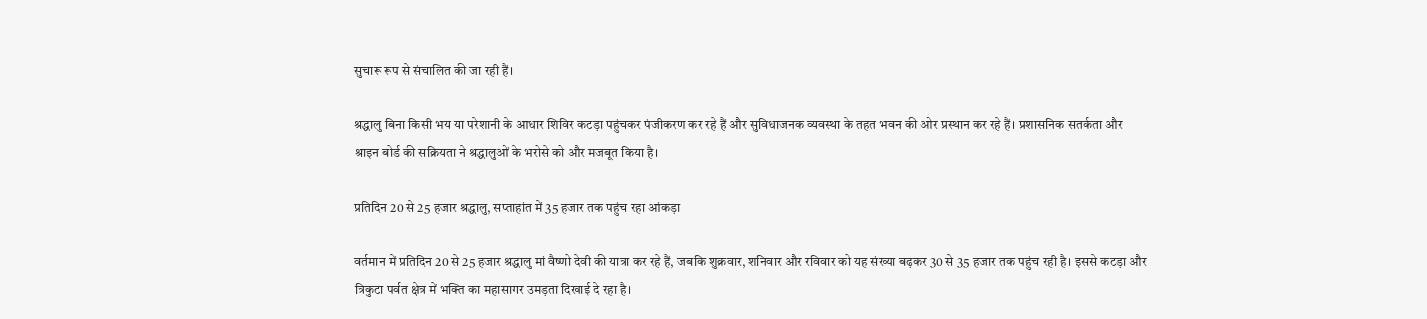सुचारू रूप से संचालित की जा रही हैं।

श्रद्धालु बिना किसी भय या परेशानी के आधार शिविर कटड़ा पहुंचकर पंजीकरण कर रहे हैं और सुविधाजनक व्यवस्था के तहत भवन की ओर प्रस्थान कर रहे हैं। प्रशासनिक सतर्कता और श्राइन बोर्ड की सक्रियता ने श्रद्धालुओं के भरोसे को और मजबूत किया है।

प्रतिदिन 20 से 25 हजार श्रद्धालु, सप्ताहांत में 35 हजार तक पहुंच रहा आंकड़ा

वर्तमान में प्रतिदिन 20 से 25 हजार श्रद्धालु मां वैष्णो देवी की यात्रा कर रहे हैं, जबकि शुक्रवार, शनिवार और रविवार को यह संख्या बढ़कर 30 से 35 हजार तक पहुंच रही है। इससे कटड़ा और त्रिकुटा पर्वत क्षेत्र में भक्ति का महासागर उमड़ता दिखाई दे रहा है।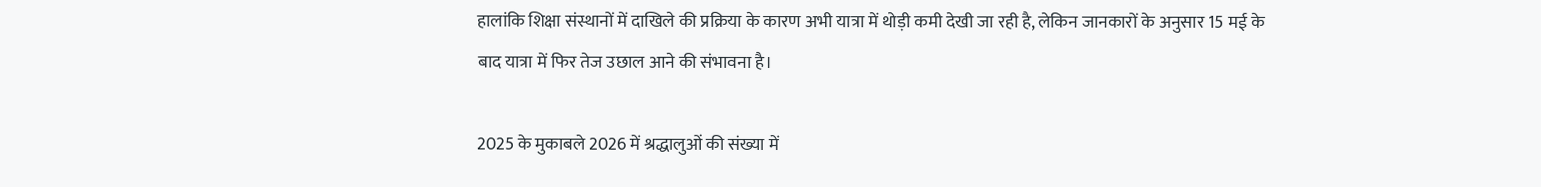हालांकि शिक्षा संस्थानों में दाखिले की प्रक्रिया के कारण अभी यात्रा में थोड़ी कमी देखी जा रही है, लेकिन जानकारों के अनुसार 15 मई के बाद यात्रा में फिर तेज उछाल आने की संभावना है।

2025 के मुकाबले 2026 में श्रद्धालुओं की संख्या में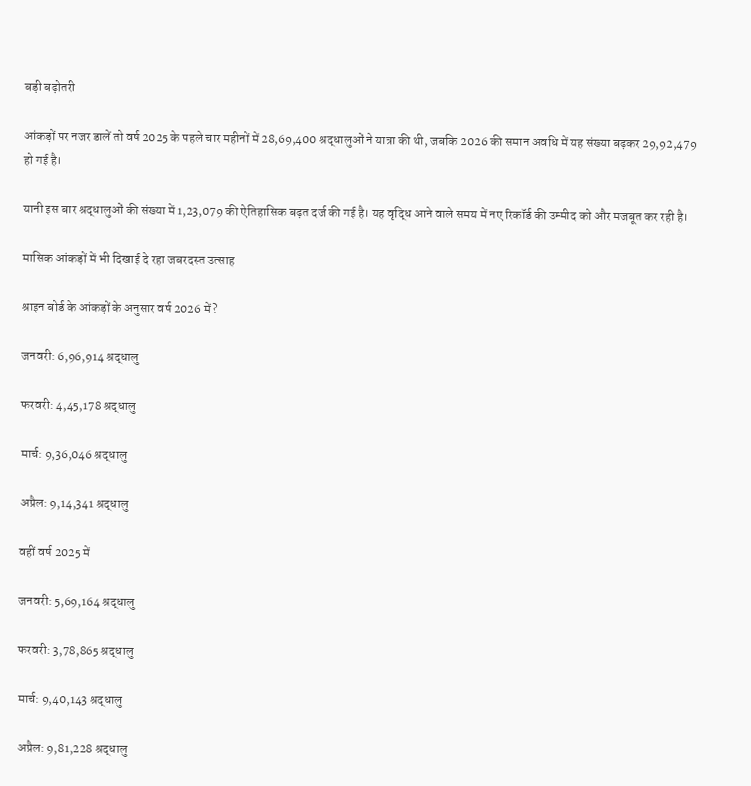बड़ी बढ़ोतरी

आंकड़ों पर नजर डालें तो वर्ष 2025 के पहले चार महीनों में 28,69,400 श्रद्धालुओं ने यात्रा की थी, जबकि 2026 की समान अवधि में यह संख्या बढ़कर 29,92,479 हो गई है।

यानी इस बार श्रद्धालुओं की संख्या में 1,23,079 की ऐतिहासिक बढ़त दर्ज की गई है। यह वृद्धि आने वाले समय में नए रिकॉर्ड की उम्मीद को और मजबूत कर रही है।

मासिक आंकड़ों में भी दिखाई दे रहा जबरदस्त उत्साह

श्राइन बोर्ड के आंकड़ों के अनुसार वर्ष 2026 में?

जनवरी: 6,96,914 श्रद्धालु

फरवरी: 4,45,178 श्रद्धालु

मार्च: 9,36,046 श्रद्धालु

अप्रैल: 9,14,341 श्रद्धालु

वहीं वर्ष 2025 में

जनवरी: 5,69,164 श्रद्धालु

फरवरी: 3,78,865 श्रद्धालु

मार्च: 9,40,143 श्रद्धालु

अप्रैल: 9,81,228 श्रद्धालु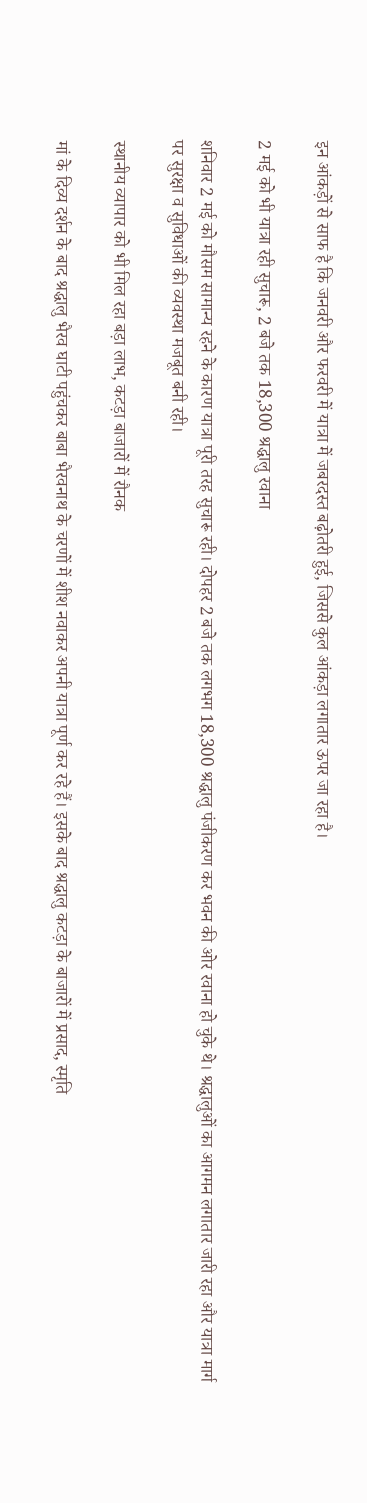इन आंकड़ों से साफ है कि जनवरी और फरवरी में यात्रा में जबरदस्त बढ़ोतरी हुई, जिससे कुल आंकड़ा लगातार ऊपर जा रहा है।

2 मई को भी यात्रा रही सुचारू, 2 बजे तक 18,300 श्रद्धालु रवाना

शनिवार 2 मई को मौसम सामान्य रहने के कारण यात्रा पूरी तरह सुचारू रही। दोपहर 2 बजे तक लगभग 18,300 श्रद्धालु पंजीकरण कर भवन की ओर रवाना हो चुके थे। श्रद्धालुओं का आगमन लगातार जारी रहा और यात्रा मार्ग पर सुरक्षा व सुविधाओं की व्यवस्था मजबूत बनी रही।

स्थानीय व्यापार को भी मिल रहा बड़ा लाभ, कटड़ा बाजारों में रौनक

मां के दिव्य दर्शन के बाद श्रद्धालु भैरव घाटी पहुंचकर बाबा भैरवनाथ के चरणों में शीश नवाकर अपनी यात्रा पूर्ण कर रहे हैं। इसके बाद श्रद्धालु कटड़ा के बाजारों में प्रसाद, स्मृति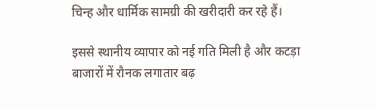चिन्ह और धार्मिक सामग्री की खरीदारी कर रहे हैं।

इससे स्थानीय व्यापार को नई गति मिली है और कटड़ा बाजारों में रौनक लगातार बढ़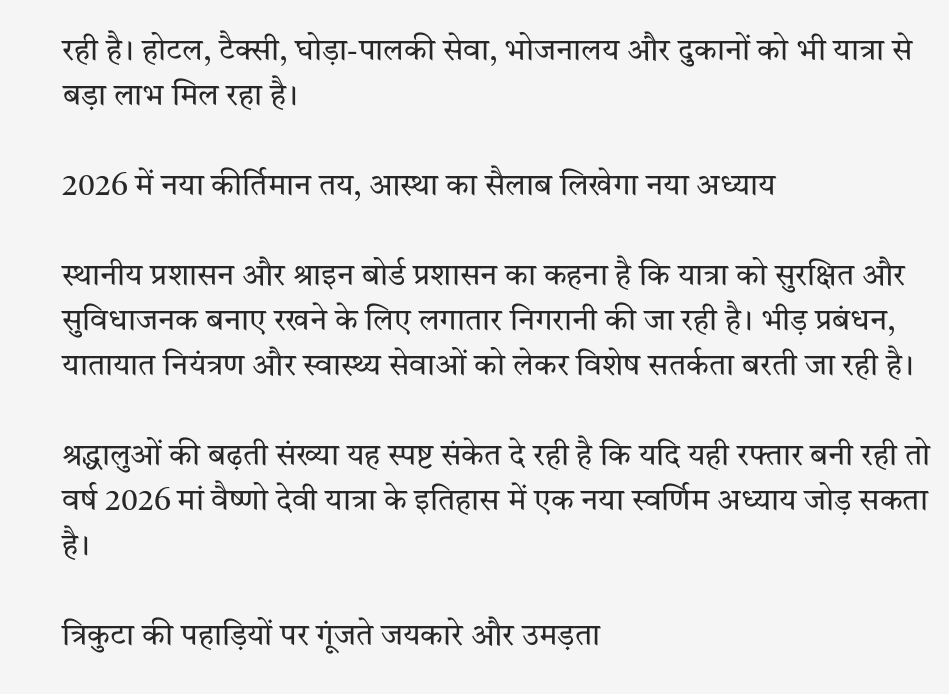रही है। होटल, टैक्सी, घोड़ा-पालकी सेवा, भोजनालय और दुकानों को भी यात्रा से बड़ा लाभ मिल रहा है।

2026 में नया कीर्तिमान तय, आस्था का सैलाब लिखेगा नया अध्याय

स्थानीय प्रशासन और श्राइन बोर्ड प्रशासन का कहना है कि यात्रा को सुरक्षित और सुविधाजनक बनाए रखने के लिए लगातार निगरानी की जा रही है। भीड़ प्रबंधन, यातायात नियंत्रण और स्वास्थ्य सेवाओं को लेकर विशेष सतर्कता बरती जा रही है।

श्रद्धालुओं की बढ़ती संख्या यह स्पष्ट संकेत दे रही है कि यदि यही रफ्तार बनी रही तो वर्ष 2026 मां वैष्णो देवी यात्रा के इतिहास में एक नया स्वर्णिम अध्याय जोड़ सकता है।

त्रिकुटा की पहाड़ियों पर गूंजते जयकारे और उमड़ता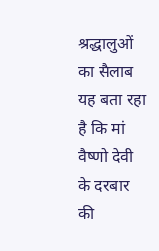श्रद्धालुओं का सैलाब यह बता रहा है कि मां वैष्णो देवी के दरबार की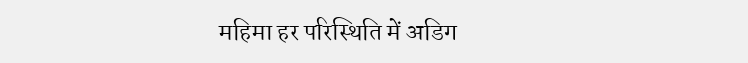महिमा हर परिस्थिति में अडिग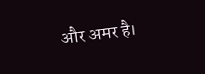और अमर है।